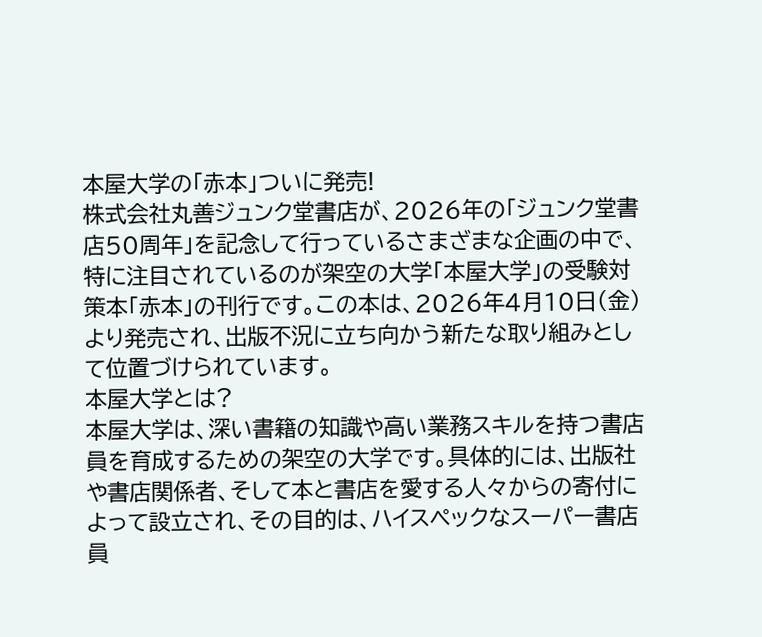本屋大学の「赤本」ついに発売!
株式会社丸善ジュンク堂書店が、2026年の「ジュンク堂書店50周年」を記念して行っているさまざまな企画の中で、特に注目されているのが架空の大学「本屋大学」の受験対策本「赤本」の刊行です。この本は、2026年4月10日(金)より発売され、出版不況に立ち向かう新たな取り組みとして位置づけられています。
本屋大学とは?
本屋大学は、深い書籍の知識や高い業務スキルを持つ書店員を育成するための架空の大学です。具体的には、出版社や書店関係者、そして本と書店を愛する人々からの寄付によって設立され、その目的は、ハイスペックなスーパー書店員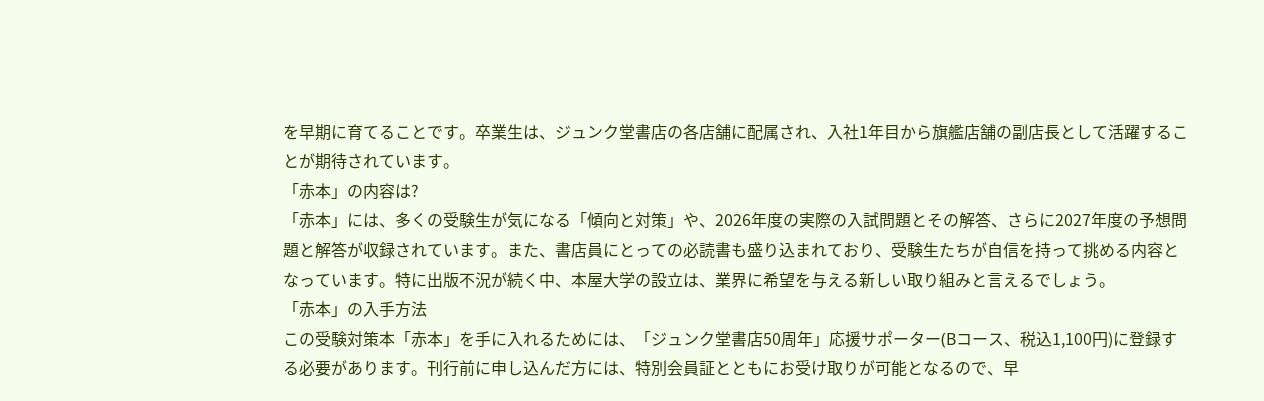を早期に育てることです。卒業生は、ジュンク堂書店の各店舗に配属され、入社1年目から旗艦店舗の副店長として活躍することが期待されています。
「赤本」の内容は?
「赤本」には、多くの受験生が気になる「傾向と対策」や、2026年度の実際の入試問題とその解答、さらに2027年度の予想問題と解答が収録されています。また、書店員にとっての必読書も盛り込まれており、受験生たちが自信を持って挑める内容となっています。特に出版不況が続く中、本屋大学の設立は、業界に希望を与える新しい取り組みと言えるでしょう。
「赤本」の入手方法
この受験対策本「赤本」を手に入れるためには、「ジュンク堂書店50周年」応援サポーター(Bコース、税込1,100円)に登録する必要があります。刊行前に申し込んだ方には、特別会員証とともにお受け取りが可能となるので、早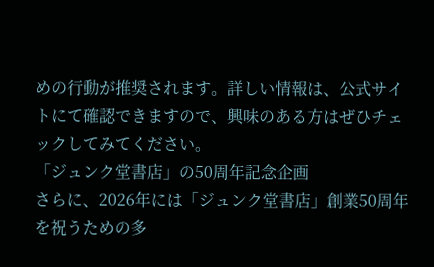めの行動が推奨されます。詳しい情報は、公式サイトにて確認できますので、興味のある方はぜひチェックしてみてください。
「ジュンク堂書店」の50周年記念企画
さらに、2026年には「ジュンク堂書店」創業50周年を祝うための多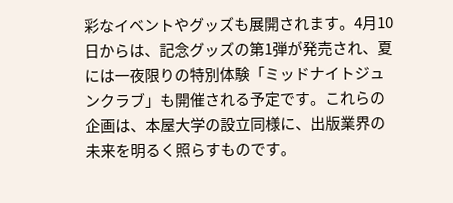彩なイベントやグッズも展開されます。4月10日からは、記念グッズの第1弾が発売され、夏には一夜限りの特別体験「ミッドナイトジュンクラブ」も開催される予定です。これらの企画は、本屋大学の設立同様に、出版業界の未来を明るく照らすものです。